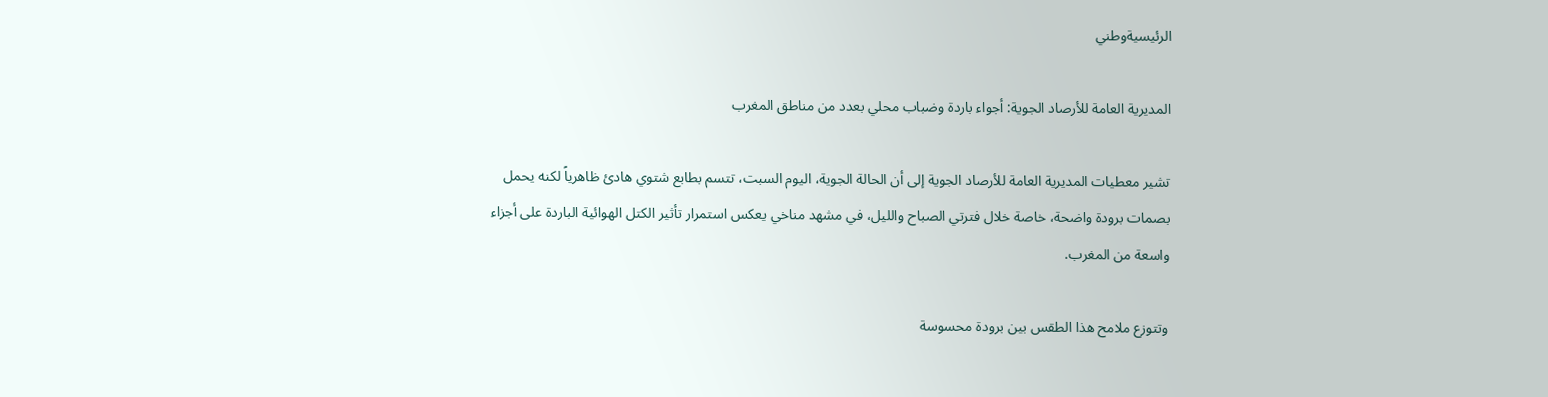الرئيسيةوطني

المديرية العامة للأرصاد الجوية: أجواء باردة وضباب محلي بعدد من مناطق المغرب

تشير معطيات المديرية العامة للأرصاد الجوية إلى أن الحالة الجوية، اليوم السبت، تتسم بطابع شتوي هادئ ظاهرياً لكنه يحمل بصمات برودة واضحة، خاصة خلال فترتي الصباح والليل، في مشهد مناخي يعكس استمرار تأثير الكتل الهوائية الباردة على أجزاء واسعة من المغرب.

وتتوزع ملامح هذا الطقس بين برودة محسوسة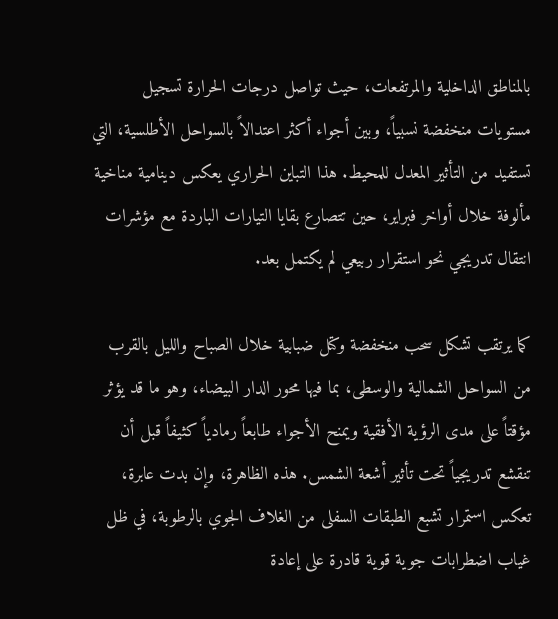بالمناطق الداخلية والمرتفعات، حيث تواصل درجات الحرارة تسجيل مستويات منخفضة نسبياً، وبين أجواء أكثر اعتدالاً بالسواحل الأطلسية، التي تستفيد من التأثير المعدل للمحيط. هذا التباين الحراري يعكس دينامية مناخية مألوفة خلال أواخر فبراير، حين تتصارع بقايا التيارات الباردة مع مؤشرات انتقال تدريجي نحو استقرار ربيعي لم يكتمل بعد.

كما يرتقب تشكل سحب منخفضة وكتل ضبابية خلال الصباح والليل بالقرب من السواحل الشمالية والوسطى، بما فيها محور الدار البيضاء، وهو ما قد يؤثر مؤقتاً على مدى الرؤية الأفقية ويمنح الأجواء طابعاً رمادياً كثيفاً قبل أن تنقشع تدريجياً تحت تأثير أشعة الشمس. هذه الظاهرة، وإن بدت عابرة، تعكس استمرار تشبع الطبقات السفلى من الغلاف الجوي بالرطوبة، في ظل غياب اضطرابات جوية قوية قادرة على إعادة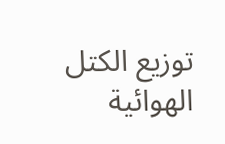توزيع الكتل الهوائية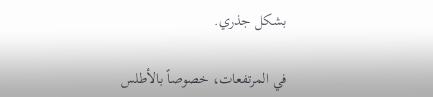بشكل جذري.

في المرتفعات، خصوصاً بالأطلس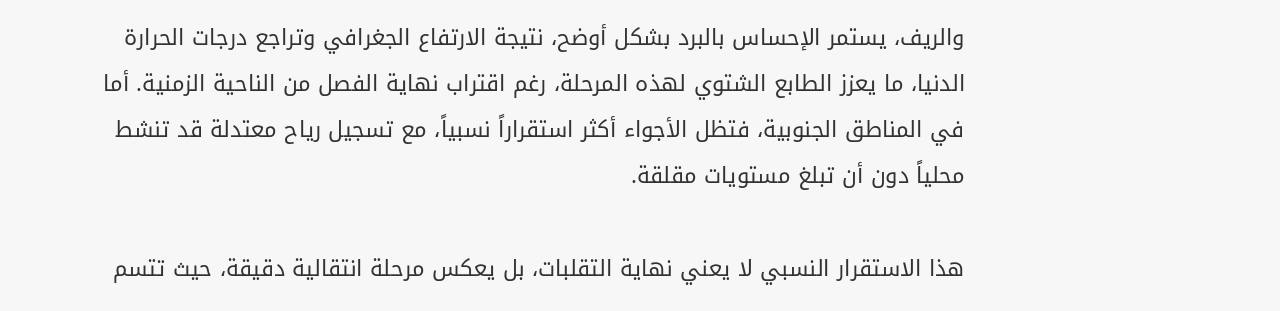والريف، يستمر الإحساس بالبرد بشكل أوضح، نتيجة الارتفاع الجغرافي وتراجع درجات الحرارة الدنيا، ما يعزز الطابع الشتوي لهذه المرحلة، رغم اقتراب نهاية الفصل من الناحية الزمنية. أما في المناطق الجنوبية، فتظل الأجواء أكثر استقراراً نسبياً، مع تسجيل رياح معتدلة قد تنشط محلياً دون أن تبلغ مستويات مقلقة.

هذا الاستقرار النسبي لا يعني نهاية التقلبات، بل يعكس مرحلة انتقالية دقيقة، حيث تتسم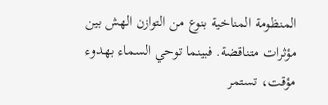المنظومة المناخية بنوع من التوازن الهش بين مؤثرات متناقضة. فبينما توحي السماء بهدوء مؤقت، تستمر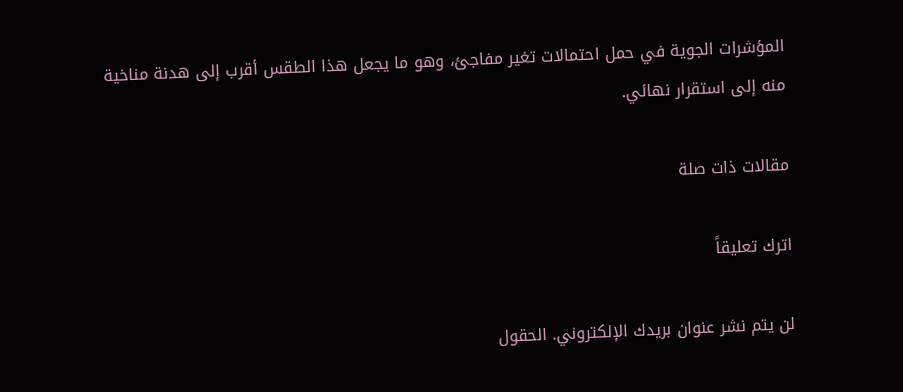المؤشرات الجوية في حمل احتمالات تغير مفاجئ، وهو ما يجعل هذا الطقس أقرب إلى هدنة مناخية منه إلى استقرار نهائي.

مقالات ذات صلة

اترك تعليقاً

لن يتم نشر عنوان بريدك الإلكتروني. الحقول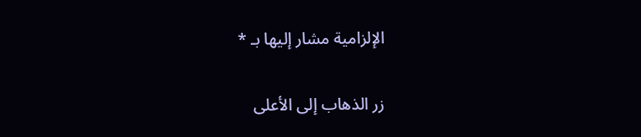الإلزامية مشار إليها بـ *

زر الذهاب إلى الأعلى